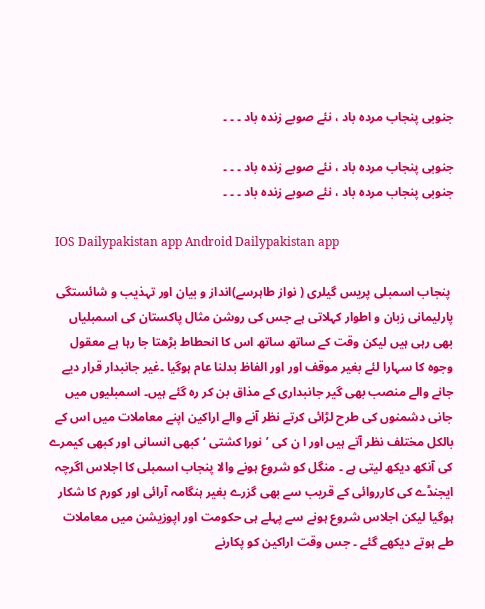جنوبی پنجاب مردہ باد ، نئے صوبے زندہ باد ۔ ۔ ۔

جنوبی پنجاب مردہ باد ، نئے صوبے زندہ باد ۔ ۔ ۔
جنوبی پنجاب مردہ باد ، نئے صوبے زندہ باد ۔ ۔ ۔

  IOS Dailypakistan app Android Dailypakistan app

 پنجاب اسمبلی پریس گیلری ( نواز طاہرسے)انداز و بیان اور تہذیب و شائستگی پارلیمانی زبان و اطوار کہلاتی ہے جس کی روشن مثال پاکستان کی اسمبلیاں بھی رہی ہیں لیکن وقت کے ساتھ ساتھ اس کا انحطاط بڑھتا جا رہا ہے معقول وجوہ کا سہارا لئے بغیر موقف اور اور الفاظ بدلنا عام ہوگیا ۔غیر جانبدار قرار دیے جانے والے منصب بھی گیر جانبداری کے مذاق بن کر رہ گئے ہیں۔ اسمبلیوں میں جانی دشمنوں کی طرح لڑائی کرتے نظر آنے والے اراکین اپنے معاملات میں اس کے بالکل مختلف نظر آتے ہیں اور ا ن کی ’نورا کشتی ‘ کبھی انسانی اور کبھی کیمرے کی آنکھ دیکھ لیتی ہے ۔ منگل کو شروع ہونے والا پنجاب اسمبلی کا اجلاس اگرچہ ایجنڈے کی کارروائی کے قریب سے بھی گزرے بغیر ہنگامہ آرائی اور کورم کا شکار ہوگیا لیکن اجلاس شروع ہونے سے پہلے ہی حکومت اور اپوزیشن میں معاملات طے ہوتے دیکھے گئے ۔ جس وقت اراکین کو پکارنے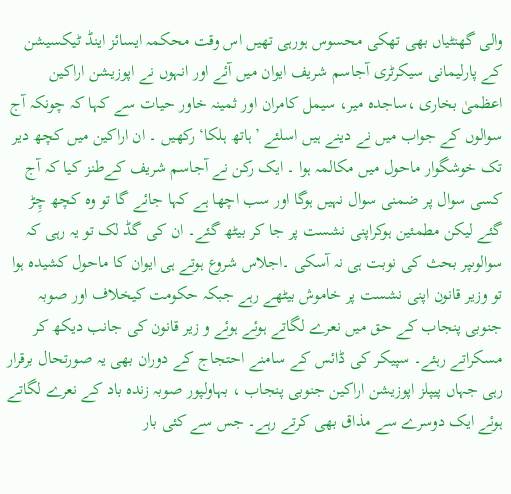والی گھنٹیاں بھی تھکی محسوس ہورہی تھیں اس وقت محکمہ ایسائز اینڈ ٹیکسیشن کے پارلیمانی سیکرٹری آجاسم شریف ایوان میں آئے اور انہوں نے اپوزیشن اراکین اعظمیٰ بخاری ،ساجدہ میر، سیمل کامران اور ثمینہ خاور حیات سے کہا کہ چونکہ آج سوالوں کے جواب میں نے دینے ہیں اسلئے ’ہاتھ ہلکا‘ رکھیں ۔ ان اراکین میں کچھ دیر تک خوشگوار ماحول میں مکالمہ ہوا ۔ ایک رکن نے آجاسم شریف کےطنز کیا کہ آج کسی سوال پر ضمنی سوال نہیں ہوگا اور سب اچھا ہے کہا جائے گا تو وہ کچھ چِڑ گئے لیکن مطمئین ہوکراپنی نشست پر جا کر بیٹھ گئے۔ ان کی گڈ لک تو یہ رہی کہ سوالوںپر بحث کی نوبت ہی نہ آسکی ۔اجلاس شروع ہوتے ہی ایوان کا ماحول کشیدہ ہوا تو وزیر قانون اپنی نشست پر خاموش بیٹھے رہے جبکہ حکومت کیخلاف اور صوبہ جنوبی پنجاب کے حق میں نعرے لگاتے ہوئے ہوئے و زیر قانون کی جانب دیکھ کر مسکراتے رہئے۔ سپیکر کی ڈائس کے سامنے احتجاج کے دوران بھی یہ صورتحال برقرار رہی جہاں پیپلز اپوزیشن اراکین جنوبی پنجاب ، بہاولپور صوبہ زندہ باد کے نعرے لگاتے ہوئے ایک دوسرے سے مذاق بھی کرتے رہے۔ جس سے کئی بار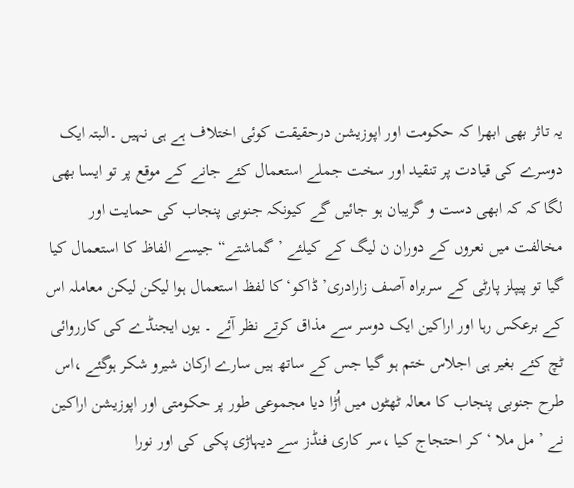یہ تاثر بھی ابھرا کہ حکومت اور اپوزیشن درحقیقت کوئی اختلاف ہے ہی نہیں ۔البتہ ایک دوسرے کی قیادت پر تنقید اور سخت جملے استعمال کئے جانے کے موقع پر تو ایسا بھی لگا کہ کہ ابھی دست و گریبان ہو جائیں گے کیونکہ جنوبی پنجاب کی حمایت اور مخالفت میں نعروں کے دوران ن لیگ کے کیلئے ’گماشتے“ جیسے الفاظ کا استعمال کیا گیا تو پیپلز پارٹی کے سربراہ آصف زارادری’ ڈاکو‘ کا لفظ استعمال ہوا لیکن لیکن معاملہ اس کے برعکس رہا اور اراکین ایک دوسر سے مذاق کرتے نظر آئے ۔ یوں ایجنڈے کی کارروائی ٹچ کئے بغیر ہی اجلاس ختم ہو گیا جس کے ساتھ ہیں سارے ارکان شیرو شکر ہوگئے ،اس طرح جنوبی پنجاب کا معالہ ٹھٹوں میں اُڑا دیا مجموعی طور پر حکومتی اور اپوزیشن اراکین نے ’ مل ملا ‘کر احتجاج کیا ،سر کاری فنڈز سے دیہاڑی پکی کی اور نورا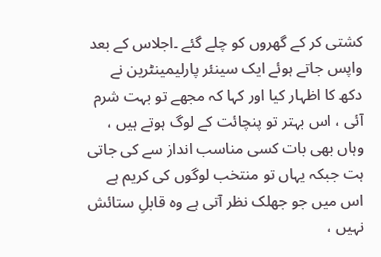کشتی کر کے گھروں کو چلے گئے ۔اجلاس کے بعد واپس جاتے ہوئے ایک سینئر پارلیمینٹرین نے دکھ کا اظہار کیا اور کہا کہ مجھے تو بہت شرم آئی ، اس بہتر تو پنچائت کے لوگ ہوتے ہیں ، وہاں بھی بات کسی مناسب انداز سے کی جاتی ہت جبکہ یہاں تو منتخب لوگوں کی کریم ہے اس میں جو جھلک نظر آتی ہے وہ قابلِ ستائش نہیں ،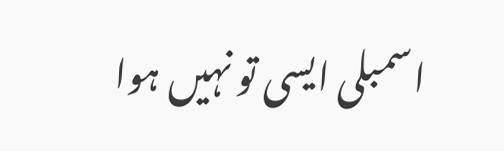اسمبلی ایسی تو نہیں ہوا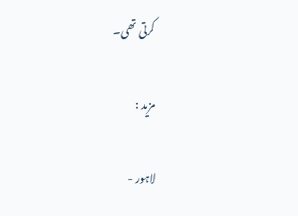کرتی تھی۔

مزید :

لاہور -